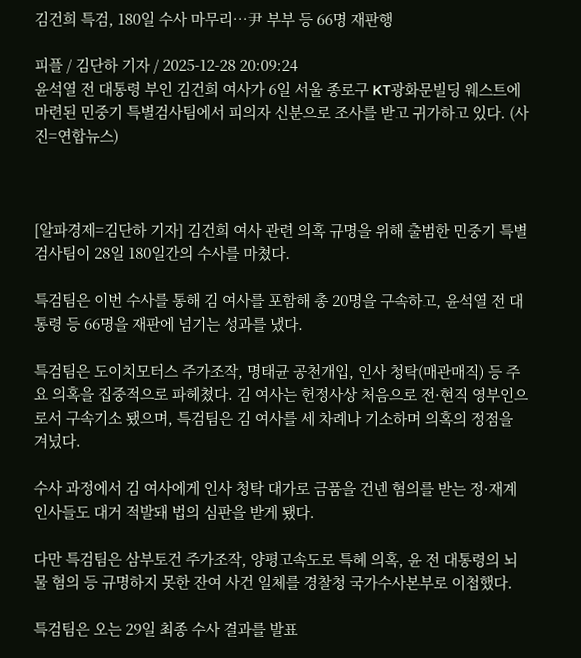김건희 특검, 180일 수사 마무리…尹 부부 등 66명 재판행

피플 / 김단하 기자 / 2025-12-28 20:09:24
윤석열 전 대통령 부인 김건희 여사가 6일 서울 종로구 KT광화문빌딩 웨스트에 마련된 민중기 특별검사팀에서 피의자 신분으로 조사를 받고 귀가하고 있다. (사진=연합뉴스)



[알파경제=김단하 기자] 김건희 여사 관련 의혹 규명을 위해 출범한 민중기 특별검사팀이 28일 180일간의 수사를 마쳤다.

특검팀은 이번 수사를 통해 김 여사를 포함해 총 20명을 구속하고, 윤석열 전 대통령 등 66명을 재판에 넘기는 성과를 냈다.

특검팀은 도이치모터스 주가조작, 명태균 공천개입, 인사 청탁(매관매직) 등 주요 의혹을 집중적으로 파헤쳤다. 김 여사는 헌정사상 처음으로 전·현직 영부인으로서 구속기소 됐으며, 특검팀은 김 여사를 세 차례나 기소하며 의혹의 정점을 겨넜다.

수사 과정에서 김 여사에게 인사 청탁 대가로 금품을 건넨 혐의를 받는 정·재계 인사들도 대거 적발돼 법의 심판을 받게 됐다.

다만 특검팀은 삼부토건 주가조작, 양평고속도로 특혜 의혹, 윤 전 대통령의 뇌물 혐의 등 규명하지 못한 잔여 사건 일체를 경찰청 국가수사본부로 이첩했다.

특검팀은 오는 29일 최종 수사 결과를 발표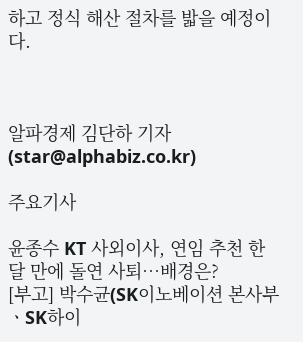하고 정식 해산 절차를 밟을 예정이다.



알파경제 김단하 기자(star@alphabiz.co.kr)

주요기사

윤종수 KT 사외이사, 연임 추천 한 달 만에 돌연 사퇴…배경은?
[부고] 박수균(SK이노베이션 본사부ㆍSK하이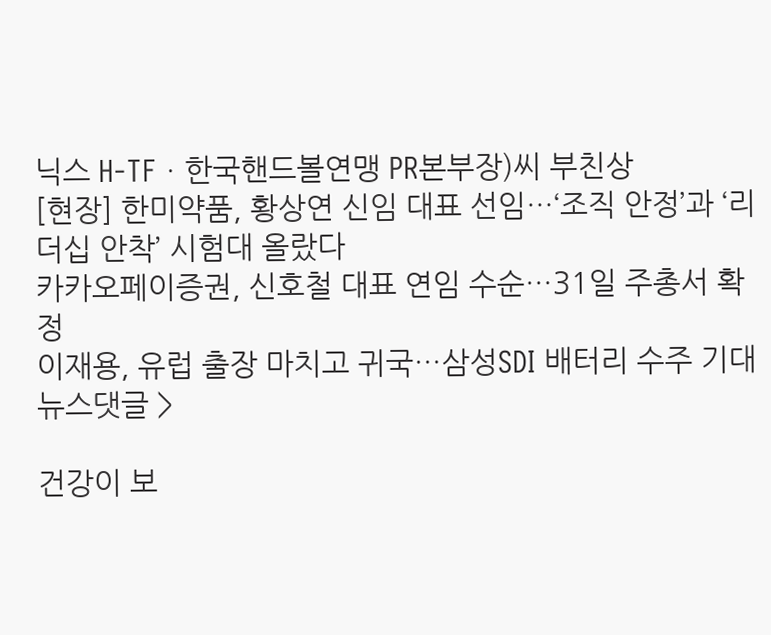닉스 H-TFㆍ한국핸드볼연맹 PR본부장)씨 부친상
[현장] 한미약품, 황상연 신임 대표 선임…‘조직 안정’과 ‘리더십 안착’ 시험대 올랐다
카카오페이증권, 신호철 대표 연임 수순…31일 주총서 확정
이재용, 유럽 출장 마치고 귀국…삼성SDI 배터리 수주 기대
뉴스댓글 >

건강이 보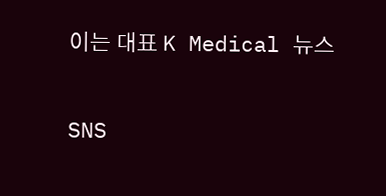이는 대표 K Medical 뉴스

SNS